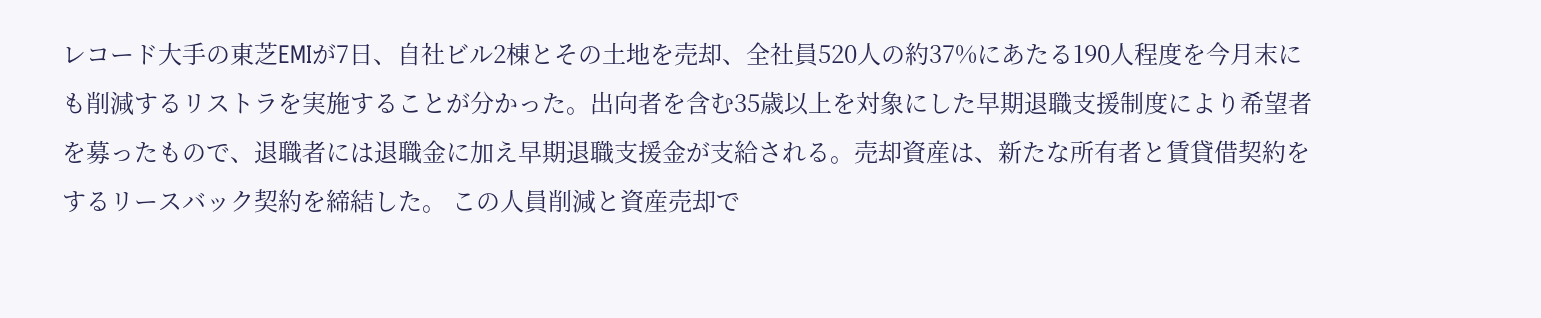レコード大手の東芝EMIが7日、自社ビル2棟とその土地を売却、全社員520人の約37%にあたる190人程度を今月末にも削減するリストラを実施することが分かった。出向者を含む35歳以上を対象にした早期退職支援制度により希望者を募ったもので、退職者には退職金に加え早期退職支援金が支給される。売却資産は、新たな所有者と賃貸借契約をするリースバック契約を締結した。 この人員削減と資産売却で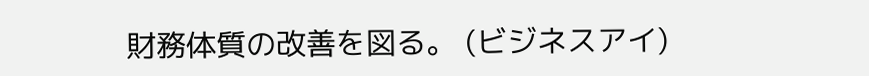財務体質の改善を図る。 (ビジネスアイ)